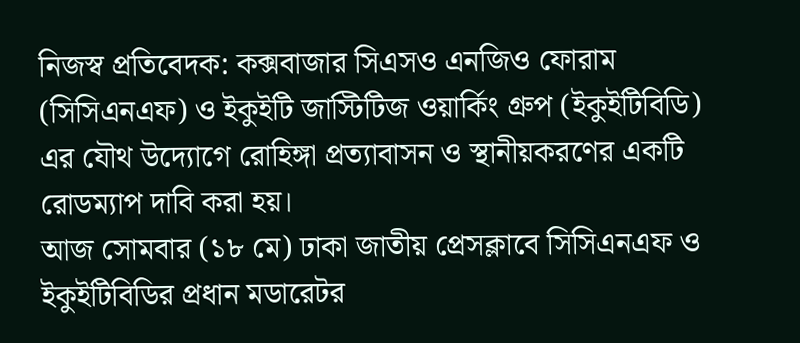নিজস্ব প্রতিবেদক: কক্সবাজার সিএসও এনজিও ফোরাম (সিসিএনএফ) ও ইকুইটি জাস্টিটিজ ওয়ার্কিং গ্রুপ (ইকুইটিবিডি) এর যৌথ উদ্যোগে রোহিঙ্গা প্রত্যাবাসন ও স্থানীয়করণের একটি রোডম্যাপ দাবি করা হয়।
আজ সোমবার (১৮ মে) ঢাকা জাতীয় প্রেসক্লাবে সিসিএনএফ ও ইকুইটিবিডির প্রধান মডারেটর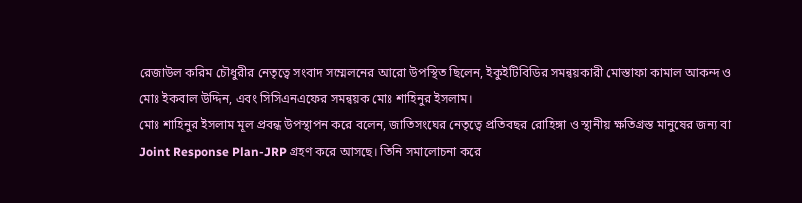রেজাউল করিম চৌধুরীর নেতৃত্বে সংবাদ সম্মেলনের আরো উপস্থিত ছিলেন, ইকুইটিবিডির সমন্বয়কারী মোস্তাফা কামাল আকন্দ ও মোঃ ইকবাল উদ্দিন, এবং সিসিএনএফের সমন্বয়ক মোঃ শাহিনুর ইসলাম।
মোঃ শাহিনুর ইসলাম মূল প্রবন্ধ উপস্থাপন করে বলেন, জাতিসংঘের নেতৃত্বে প্রতিবছর রোহিঙ্গা ও স্থানীয় ক্ষতিগ্রস্ত মানুষের জন্য বা Joint Response Plan-JRP গ্রহণ করে আসছে। তিনি সমালোচনা করে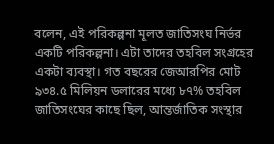বলেন, এই পরিকল্পনা মূলত জাতিসংঘ নির্ভর একটি পরিকল্পনা। এটা তাদের তহবিল সংগ্রহের একটা ব্যবস্থা। গত বছরের জেআরপির মোট ৯৩৪.৫ মিলিয়ন ডলারের মধ্যে ৮৭% তহবিল জাতিসংঘের কাছে ছিল, আন্তর্জাতিক সংস্থার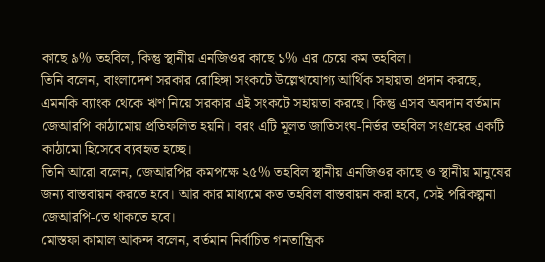কাছে ৯% তহবিল, কিন্তু স্থানীয় এনজিওর কাছে ১% এর চেয়ে কম তহবিল।
তিনি বলেন, বাংলাদেশ সরকার রোহিঙ্গা সংকটে উল্লেখযোগ্য আর্থিক সহায়তা প্রদান করছে, এমনকি ব্যাংক থেকে ঋণ নিয়ে সরকার এই সংকটে সহায়তা করছে। কিন্তু এসব অবদান বর্তমান জেআরপি কাঠামোয় প্রতিফলিত হয়নি। বরং এটি মূলত জাতিসংঘ-নির্ভর তহবিল সংগ্রহের একটি কাঠামো হিসেবে ব্যবহৃত হচ্ছে।
তিনি আরো বলেন, জেআরপির কমপক্ষে ২৫% তহবিল স্থানীয় এনজিওর কাছে ও স্থানীয় মানুষের জন্য বাস্তবায়ন করতে হবে। আর কার মাধ্যমে কত তহবিল বাস্তবায়ন করা হবে, সেই পরিকল্পনা জেআরপি-তে থাকতে হবে।
মোস্তফা কামাল আকন্দ বলেন, বর্তমান নির্বাচিত গনতান্ত্রিক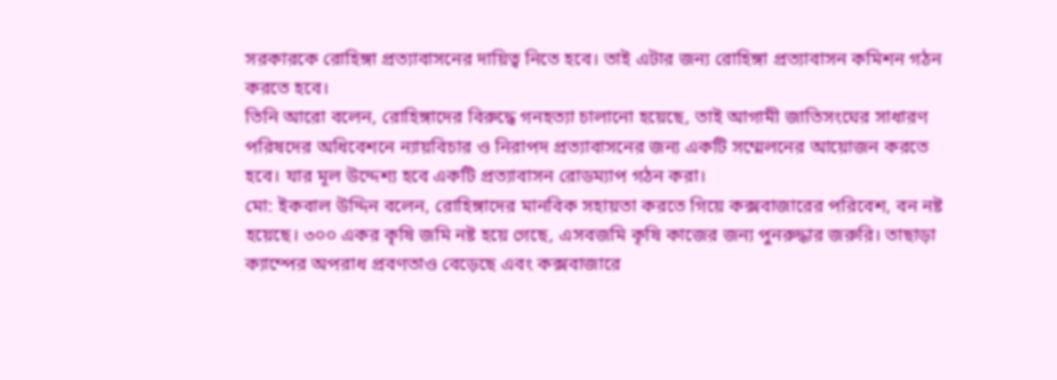সরকারকে রোহিঙ্গা প্রত্যাবাসনের দায়িত্ব নিতে হবে। তাই এটার জন্য রোহিঙ্গা প্রত্যাবাসন কমিশন গঠন করতে হবে।
তিনি আরো বলেন, রোহিঙ্গাদের বিরুদ্ধে গনহত্যা চালানো হয়েছে, তাই আগামী জাতিসংঘের সাধারণ পরিষদের অধিবেশনে ন্যায়বিচার ও নিরাপদ প্রত্যাবাসনের জন্য একটি সম্মেলনের আয়োজন করতে হবে। যার মূল উদ্দেশ্য হবে একটি প্রত্যাবাসন রোডম্যাপ গঠন করা।
মো: ইকবাল উদ্দিন বলেন, রোহিঙ্গাদের মানবিক সহায়তা করতে গিয়ে কক্সবাজারের পরিবেশ, বন নষ্ট হয়েছে। ৩০০ একর কৃষি জমি নষ্ট হয়ে গেছে, এসবজমি কৃষি কাজের জন্য পুনরুদ্ধার জরুরি। তাছাড়া ক্যাম্পের অপরাধ প্রবণতাও বেড়েছে এবং কক্সবাজারে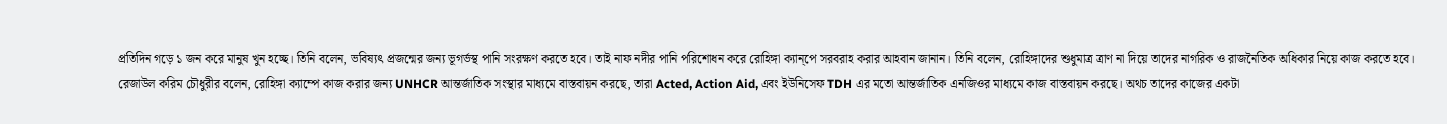প্রতিদিন গড়ে ১ জন করে মানুষ খুন হচ্ছে। তিনি বলেন, ভবিষ্যৎ প্রজন্মের জন্য ভূগর্ভস্থ পানি সংরক্ষণ করতে হবে। তাই নাফ নদীর পানি পরিশোধন করে রোহিঙ্গা ক্যান্পে সরবরাহ করার আহবান জানান। তিনি বলেন, রোহিঙ্গাদের শুধুমাত্র ত্রাণ না দিয়ে তাদের নাগরিক ও রাজনৈতিক অধিকার নিয়ে কাজ করতে হবে।
রেজাউল করিম চৌধুরীর বলেন, রোহিঙ্গা ক্যাম্পে কাজ করার জন্য UNHCR আন্তর্জাতিক সংস্থার মাধ্যমে বাস্তবায়ন করছে, তারা Acted, Action Aid, এবং ইউনিসেফ TDH এর মতো আন্তর্জাতিক এনজিওর মাধ্যমে কাজ বাস্তবায়ন করছে। অথচ তাদের কাজের একটা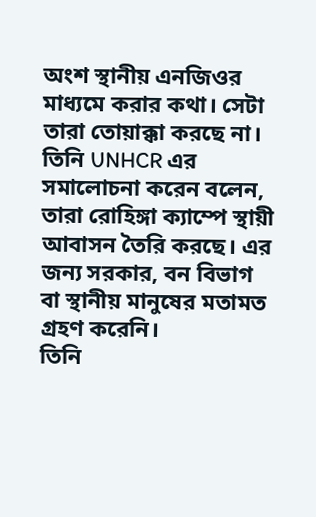অংশ স্থানীয় এনজিওর মাধ্যমে করার কথা। সেটা তারা তোয়াক্কা করছে না।
তিনি UNHCR এর সমালোচনা করেন বলেন, তারা রোহিঙ্গা ক্যাম্পে স্থায়ী আবাসন তৈরি করছে। এর জন্য সরকার, বন বিভাগ বা স্থানীয় মানুষের মতামত গ্রহণ করেনি।
তিনি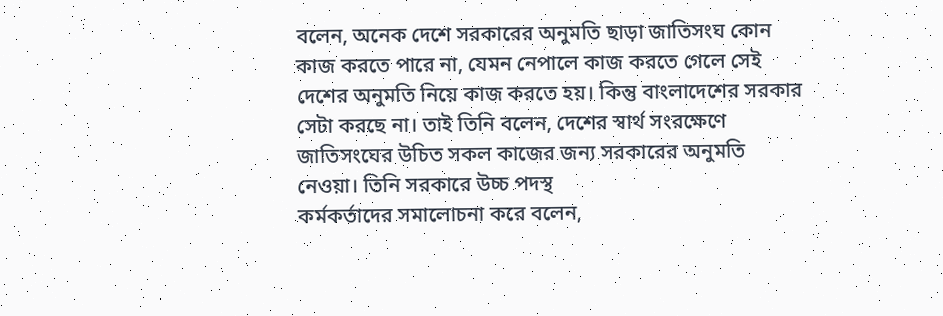বলেন, অনেক দেশে সরকারের অনুমতি ছাড়া জাতিসংঘ কোন কাজ করতে পারে না, যেমন নেপালে কাজ করতে গেলে সেই দেশের অনুমতি নিয়ে কাজ করতে হয়। কিন্তু বাংলাদেশের সরকার সেটা করছে না। তাই তিনি বলেন, দেশের স্বার্থ সংরক্ষেণে জাতিসংঘের উচিত সকল কাজের জন্য সরকারের অনুমতি নেওয়া। তিনি সরকারে উচ্চ পদস্থ
কর্মকর্তাদের সমালোচনা করে বলেন,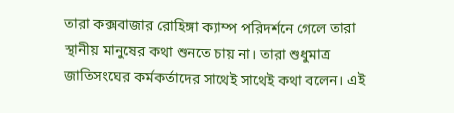তারা কক্সবাজার রোহিঙ্গা ক্যাম্প পরিদর্শনে গেলে তারা স্থানীয় মানুষের কথা শুনতে চায় না। তারা শুধুমাত্র জাতিসংঘের কর্মকর্তাদের সাথেই সাথেই কথা বলেন। এই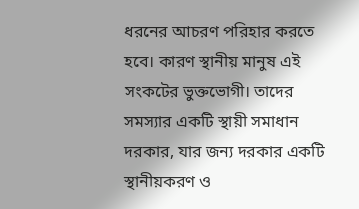ধরনের আচরণ পরিহার করতে হবে। কারণ স্থানীয় মানুষ এই সংকটের ভুক্তভোগী। তাদের সমস্যার একটি স্থায়ী সমাধান দরকার, যার জন্য দরকার একটি স্থানীয়করণ ও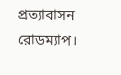প্রত্যাবাসন রোডম্যাপ।